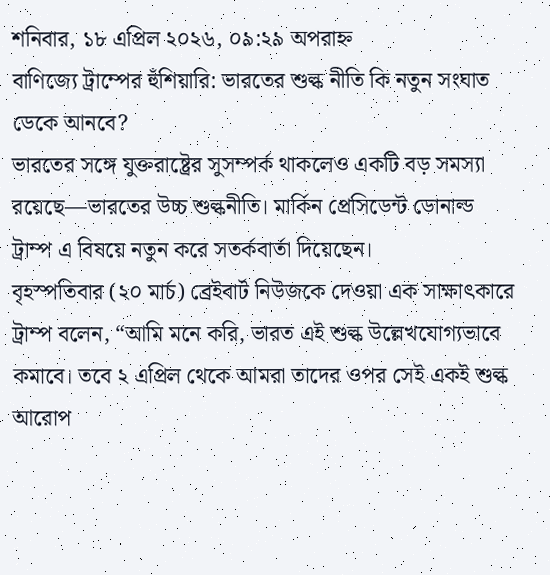শনিবার, ১৮ এপ্রিল ২০২৬, ০৯:২৯ অপরাহ্ন
বাণিজ্যে ট্রাম্পের হুঁশিয়ারি: ভারতের শুল্ক নীতি কি নতুন সংঘাত ডেকে আনবে?
ভারতের সঙ্গে যুক্তরাষ্ট্রের সুসম্পর্ক থাকলেও একটি বড় সমস্যা রয়েছে—ভারতের উচ্চ শুল্কনীতি। মার্কিন প্রেসিডেন্ট ডোনাল্ড ট্রাম্প এ বিষয়ে নতুন করে সতর্কবার্তা দিয়েছেন।
বৃহস্পতিবার (২০ মার্চ) ব্রেইবার্ট নিউজকে দেওয়া এক সাক্ষাৎকারে ট্রাম্প বলেন, “আমি মনে করি, ভারত এই শুল্ক উল্লেখযোগ্যভাবে কমাবে। তবে ২ এপ্রিল থেকে আমরা তাদের ওপর সেই একই শুল্ক আরোপ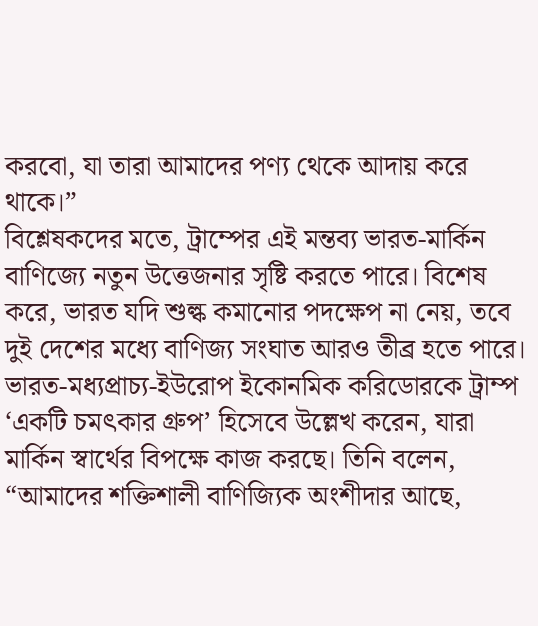করবো, যা তারা আমাদের পণ্য থেকে আদায় করে থাকে।”
বিশ্লেষকদের মতে, ট্রাম্পের এই মন্তব্য ভারত-মার্কিন বাণিজ্যে নতুন উত্তেজনার সৃষ্টি করতে পারে। বিশেষ করে, ভারত যদি শুল্ক কমানোর পদক্ষেপ না নেয়, তবে দুই দেশের মধ্যে বাণিজ্য সংঘাত আরও তীব্র হতে পারে।
ভারত-মধ্যপ্রাচ্য-ইউরোপ ইকোনমিক করিডোরকে ট্রাম্প ‘একটি চমৎকার গ্রুপ’ হিসেবে উল্লেখ করেন, যারা মার্কিন স্বার্থের বিপক্ষে কাজ করছে। তিনি বলেন, “আমাদের শক্তিশালী বাণিজ্যিক অংশীদার আছে,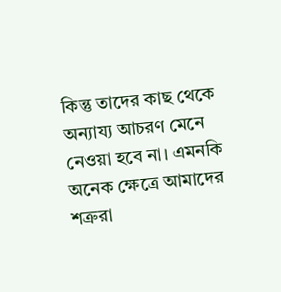কিন্তু তাদের কাছ থেকে অন্যায্য আচরণ মেনে নেওয়া হবে না। এমনকি অনেক ক্ষেত্রে আমাদের শত্রুরা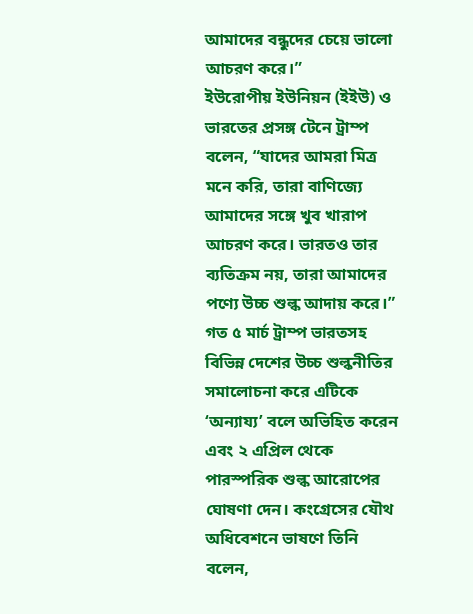আমাদের বন্ধুদের চেয়ে ভালো আচরণ করে।”
ইউরোপীয় ইউনিয়ন (ইইউ) ও ভারতের প্রসঙ্গ টেনে ট্রাম্প বলেন, “যাদের আমরা মিত্র মনে করি, তারা বাণিজ্যে আমাদের সঙ্গে খুব খারাপ আচরণ করে। ভারতও তার ব্যতিক্রম নয়, তারা আমাদের পণ্যে উচ্চ শুল্ক আদায় করে।”
গত ৫ মার্চ ট্রাম্প ভারতসহ বিভিন্ন দেশের উচ্চ শুল্কনীতির সমালোচনা করে এটিকে ‘অন্যায্য’ বলে অভিহিত করেন এবং ২ এপ্রিল থেকে পারস্পরিক শুল্ক আরোপের ঘোষণা দেন। কংগ্রেসের যৌথ অধিবেশনে ভাষণে তিনি বলেন,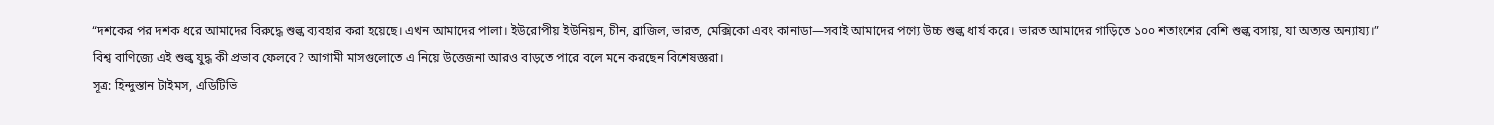“দশকের পর দশক ধরে আমাদের বিরুদ্ধে শুল্ক ব্যবহার করা হয়েছে। এখন আমাদের পালা। ইউরোপীয় ইউনিয়ন, চীন, ব্রাজিল, ভারত, মেক্সিকো এবং কানাডা—সবাই আমাদের পণ্যে উচ্চ শুল্ক ধার্য করে। ভারত আমাদের গাড়িতে ১০০ শতাংশের বেশি শুল্ক বসায়, যা অত্যন্ত অন্যায্য।”
বিশ্ব বাণিজ্যে এই শুল্ক যুদ্ধ কী প্রভাব ফেলবে? আগামী মাসগুলোতে এ নিয়ে উত্তেজনা আরও বাড়তে পারে বলে মনে করছেন বিশেষজ্ঞরা।
সূত্র: হিন্দুস্তান টাইমস, এডিটিভি